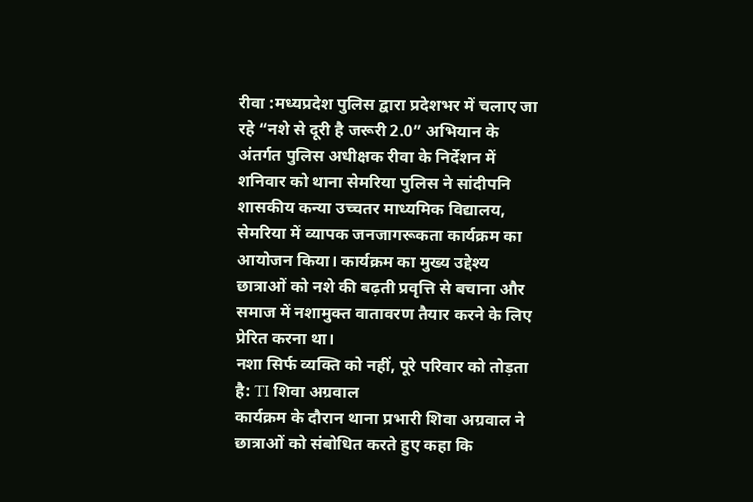रीवा :मध्यप्रदेश पुलिस द्वारा प्रदेशभर में चलाए जा रहे “नशे से दूरी है जरूरी 2.0” अभियान के अंतर्गत पुलिस अधीक्षक रीवा के निर्देशन में शनिवार को थाना सेमरिया पुलिस ने सांदीपनि शासकीय कन्या उच्चतर माध्यमिक विद्यालय, सेमरिया में व्यापक जनजागरूकता कार्यक्रम का आयोजन किया। कार्यक्रम का मुख्य उद्देश्य छात्राओं को नशे की बढ़ती प्रवृत्ति से बचाना और समाज में नशामुक्त वातावरण तैयार करने के लिए प्रेरित करना था।
नशा सिर्फ व्यक्ति को नहीं, पूरे परिवार को तोड़ता है: TI शिवा अग्रवाल
कार्यक्रम के दौरान थाना प्रभारी शिवा अग्रवाल ने छात्राओं को संबोधित करते हुए कहा कि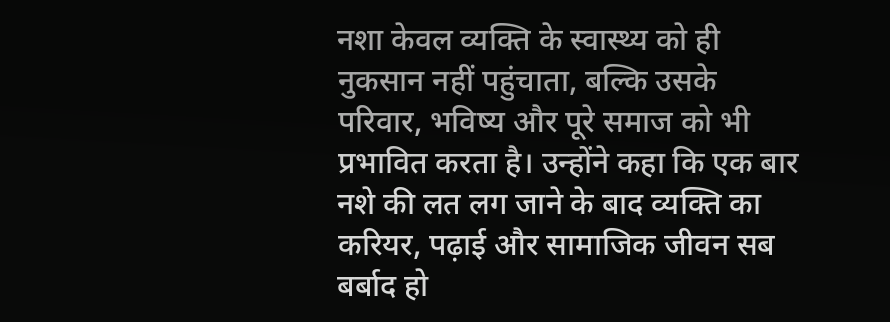नशा केवल व्यक्ति के स्वास्थ्य को ही नुकसान नहीं पहुंचाता, बल्कि उसके परिवार, भविष्य और पूरे समाज को भी प्रभावित करता है। उन्होंने कहा कि एक बार नशे की लत लग जाने के बाद व्यक्ति का करियर, पढ़ाई और सामाजिक जीवन सब बर्बाद हो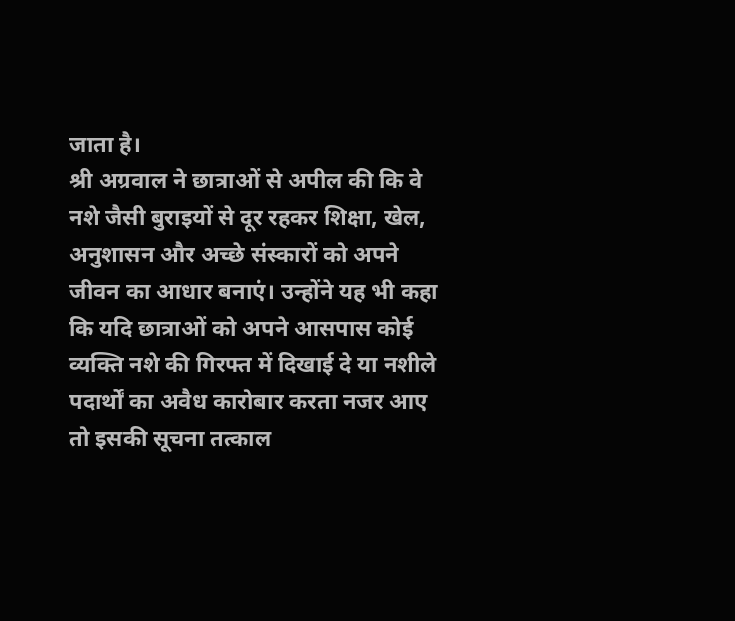जाता है।
श्री अग्रवाल ने छात्राओं से अपील की कि वे नशे जैसी बुराइयों से दूर रहकर शिक्षा, खेल, अनुशासन और अच्छे संस्कारों को अपने जीवन का आधार बनाएं। उन्होंने यह भी कहा कि यदि छात्राओं को अपने आसपास कोई व्यक्ति नशे की गिरफ्त में दिखाई दे या नशीले पदार्थों का अवैध कारोबार करता नजर आए तो इसकी सूचना तत्काल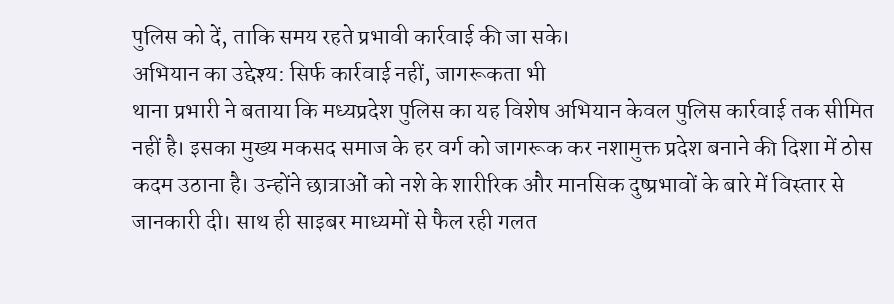पुलिस को दें, ताकि समय रहते प्रभावी कार्रवाई की जा सके।
अभियान का उद्देश्य: सिर्फ कार्रवाई नहीं, जागरूकता भी
थाना प्रभारी ने बताया कि मध्यप्रदेश पुलिस का यह विशेष अभियान केवल पुलिस कार्रवाई तक सीमित नहीं है। इसका मुख्य मकसद समाज के हर वर्ग को जागरूक कर नशामुक्त प्रदेश बनाने की दिशा में ठोस कदम उठाना है। उन्होंने छात्राओं को नशे के शारीरिक और मानसिक दुष्प्रभावों के बारे में विस्तार से जानकारी दी। साथ ही साइबर माध्यमों से फैल रही गलत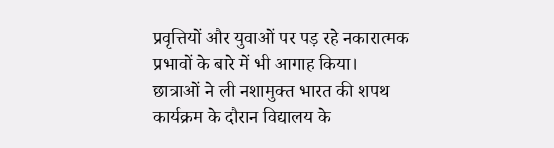प्रवृत्तियों और युवाओं पर पड़ रहे नकारात्मक प्रभावों के बारे में भी आगाह किया।
छात्राओं ने ली नशामुक्त भारत की शपथ
कार्यक्रम के दौरान विद्यालय के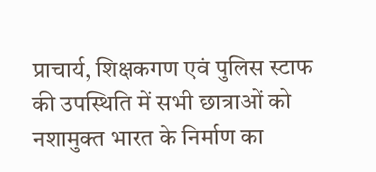प्राचार्य, शिक्षकगण एवं पुलिस स्टाफ की उपस्थिति में सभी छात्राओं को नशामुक्त भारत के निर्माण का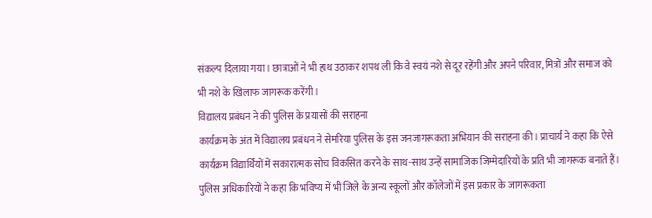संकल्प दिलाया गया। छात्राओं ने भी हाथ उठाकर शपथ ली कि वे स्वयं नशे से दूर रहेंगी और अपने परिवार, मित्रों और समाज को भी नशे के खिलाफ जागरूक करेंगी।
विद्यालय प्रबंधन ने की पुलिस के प्रयासों की सराहना
कार्यक्रम के अंत में विद्यालय प्रबंधन ने सेमरिया पुलिस के इस जनजागरूकता अभियान की सराहना की। प्राचार्य ने कहा कि ऐसे कार्यक्रम विद्यार्थियों में सकारात्मक सोच विकसित करने के साथ-साथ उन्हें सामाजिक जिम्मेदारियों के प्रति भी जागरूक बनाते हैं।
पुलिस अधिकारियों ने कहा कि भविष्य में भी जिले के अन्य स्कूलों और कॉलेजों में इस प्रकार के जागरूकता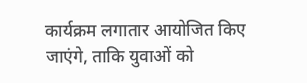कार्यक्रम लगातार आयोजित किए जाएंगे, ताकि युवाओं को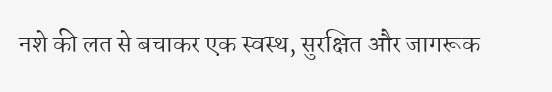नशे की लत से बचाकर एक स्वस्थ, सुरक्षित और जागरूक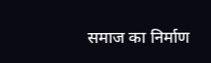समाज का निर्माण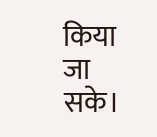किया जा सके।